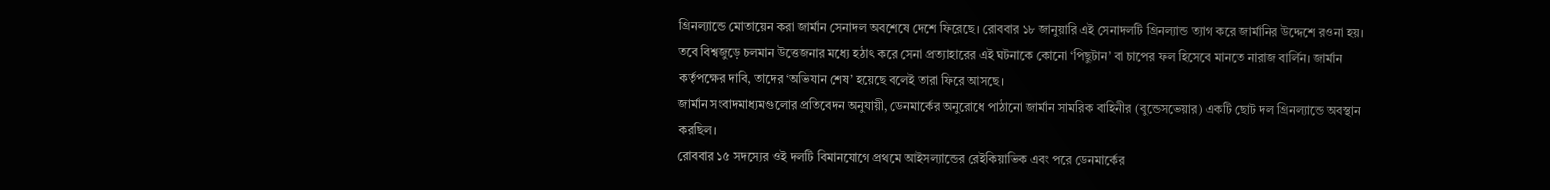গ্রিনল্যান্ডে মোতায়েন করা জার্মান সেনাদল অবশেষে দেশে ফিরেছে। রোববার ১৮ জানুয়ারি এই সেনাদলটি গ্রিনল্যান্ড ত্যাগ করে জার্মানির উদ্দেশে রওনা হয়।
তবে বিশ্বজুড়ে চলমান উত্তেজনার মধ্যে হঠাৎ করে সেনা প্রত্যাহারের এই ঘটনাকে কোনো ‘পিছুটান’ বা চাপের ফল হিসেবে মানতে নারাজ বার্লিন। জার্মান কর্তৃপক্ষের দাবি, তাদের ‘অভিযান শেষ’ হয়েছে বলেই তারা ফিরে আসছে।
জার্মান সংবাদমাধ্যমগুলোর প্রতিবেদন অনুযায়ী, ডেনমার্কের অনুরোধে পাঠানো জার্মান সামরিক বাহিনীর (বুন্ডেসভেয়ার) একটি ছোট দল গ্রিনল্যান্ডে অবস্থান করছিল।
রোববার ১৫ সদস্যের ওই দলটি বিমানযোগে প্রথমে আইসল্যান্ডের রেইকিয়াভিক এবং পরে ডেনমার্কের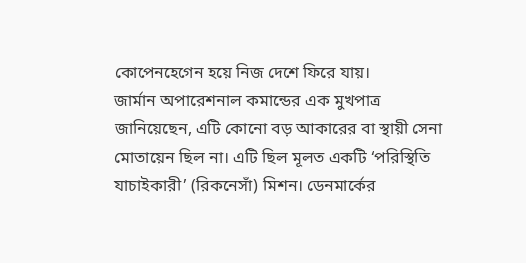কোপেনহেগেন হয়ে নিজ দেশে ফিরে যায়।
জার্মান অপারেশনাল কমান্ডের এক মুখপাত্র জানিয়েছেন, এটি কোনো বড় আকারের বা স্থায়ী সেনা মোতায়েন ছিল না। এটি ছিল মূলত একটি ‘পরিস্থিতি যাচাইকারী’ (রিকনেসাঁ) মিশন। ডেনমার্কের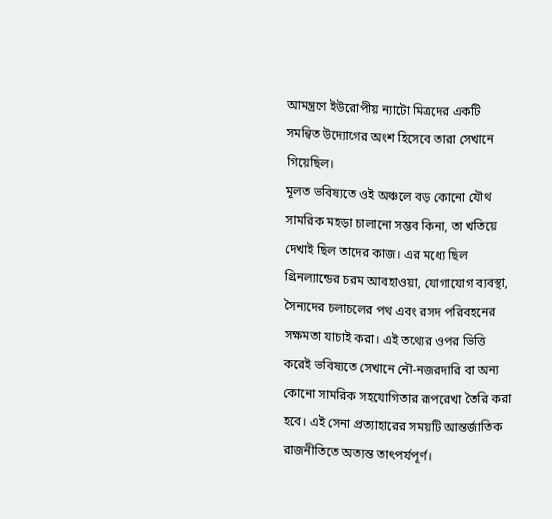আমন্ত্রণে ইউরোপীয় ন্যাটো মিত্রদের একটি সমন্বিত উদ্যোগের অংশ হিসেবে তারা সেখানে গিয়েছিল।
মূলত ভবিষ্যতে ওই অঞ্চলে বড় কোনো যৌথ সামরিক মহড়া চালানো সম্ভব কিনা, তা খতিয়ে দেখাই ছিল তাদের কাজ। এর মধ্যে ছিল গ্রিনল্যান্ডের চরম আবহাওয়া, যোগাযোগ ব্যবস্থা, সৈন্যদের চলাচলের পথ এবং রসদ পরিবহনের সক্ষমতা যাচাই করা। এই তথ্যের ওপর ভিত্তি করেই ভবিষ্যতে সেখানে নৌ-নজরদারি বা অন্য কোনো সামরিক সহযোগিতার রূপরেখা তৈরি করা হবে। এই সেনা প্রত্যাহারের সময়টি আন্তর্জাতিক রাজনীতিতে অত্যন্ত তাৎপর্যপূর্ণ।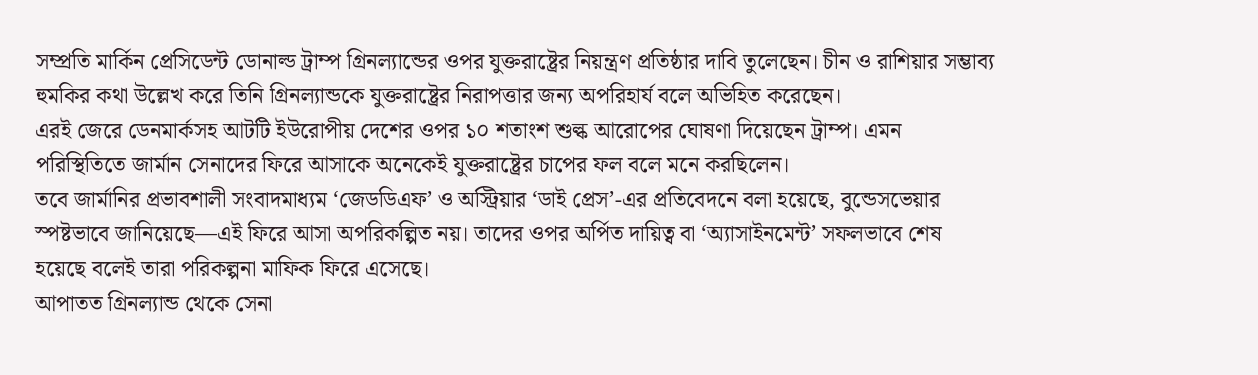সম্প্রতি মার্কিন প্রেসিডেন্ট ডোনাল্ড ট্রাম্প গ্রিনল্যান্ডের ওপর যুক্তরাষ্ট্রের নিয়ন্ত্রণ প্রতিষ্ঠার দাবি তুলেছেন। চীন ও রাশিয়ার সম্ভাব্য হুমকির কথা উল্লেখ করে তিনি গ্রিনল্যান্ডকে যুক্তরাষ্ট্রের নিরাপত্তার জন্য অপরিহার্য বলে অভিহিত করেছেন।
এরই জেরে ডেনমার্কসহ আটটি ইউরোপীয় দেশের ওপর ১০ শতাংশ শুল্ক আরোপের ঘোষণা দিয়েছেন ট্রাম্প। এমন পরিস্থিতিতে জার্মান সেনাদের ফিরে আসাকে অনেকেই যুক্তরাষ্ট্রের চাপের ফল বলে মনে করছিলেন।
তবে জার্মানির প্রভাবশালী সংবাদমাধ্যম ‘জেডডিএফ’ ও অস্ট্রিয়ার ‘ডাই প্রেস’-এর প্রতিবেদনে বলা হয়েছে, বুন্ডেসভেয়ার স্পষ্টভাবে জানিয়েছে—এই ফিরে আসা অপরিকল্পিত নয়। তাদের ওপর অর্পিত দায়িত্ব বা ‘অ্যাসাইনমেন্ট’ সফলভাবে শেষ হয়েছে বলেই তারা পরিকল্পনা মাফিক ফিরে এসেছে।
আপাতত গ্রিনল্যান্ড থেকে সেনা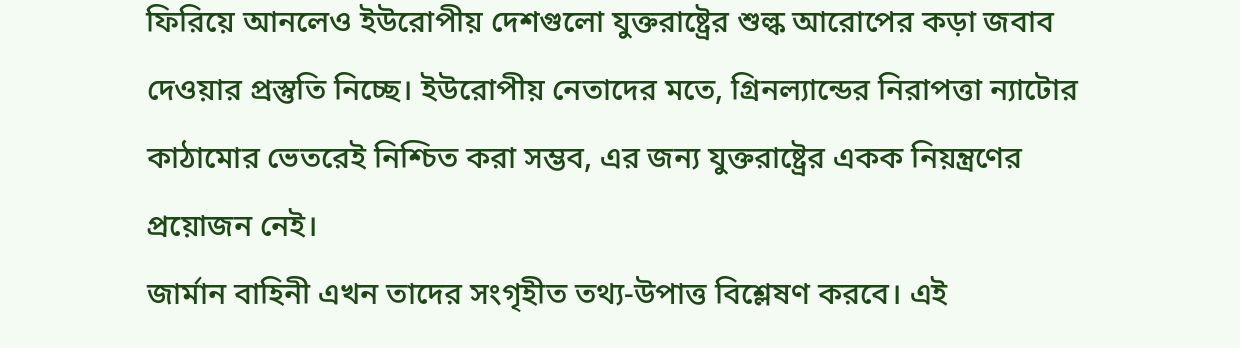ফিরিয়ে আনলেও ইউরোপীয় দেশগুলো যুক্তরাষ্ট্রের শুল্ক আরোপের কড়া জবাব দেওয়ার প্রস্তুতি নিচ্ছে। ইউরোপীয় নেতাদের মতে, গ্রিনল্যান্ডের নিরাপত্তা ন্যাটোর কাঠামোর ভেতরেই নিশ্চিত করা সম্ভব, এর জন্য যুক্তরাষ্ট্রের একক নিয়ন্ত্রণের প্রয়োজন নেই।
জার্মান বাহিনী এখন তাদের সংগৃহীত তথ্য-উপাত্ত বিশ্লেষণ করবে। এই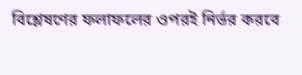বিশ্লেষণের ফলাফলের ওপরই নির্ভর করবে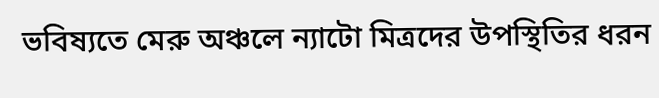ভবিষ্যতে মেরু অঞ্চলে ন্যাটো মিত্রদের উপস্থিতির ধরন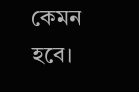কেমন হবে।